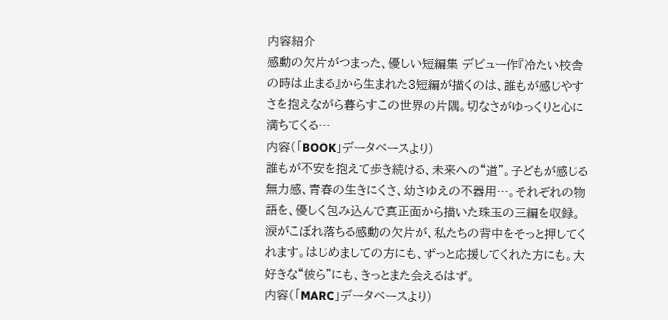内容紹介
感動の欠片がつまった、優しい短編集 デビュー作『冷たい校舎の時は止まる』から生まれた3短編が描くのは、誰もが感じやすさを抱えながら暮らすこの世界の片隅。切なさがゆっくりと心に満ちてくる…
内容(「BOOK」データベースより)
誰もが不安を抱えて歩き続ける、未来への“道”。子どもが感じる無力感、青春の生きにくさ、幼さゆえの不器用…。それぞれの物語を、優しく包み込んで真正面から描いた珠玉の三編を収録。涙がこぼれ落ちる感動の欠片が、私たちの背中をそっと押してくれます。はじめましての方にも、ずっと応援してくれた方にも。大好きな“彼ら”にも、きっとまた会えるはず。
内容(「MARC」データベースより)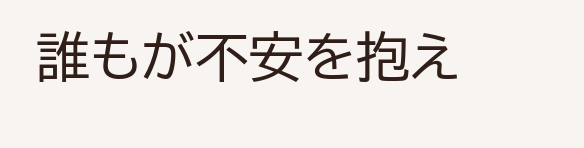誰もが不安を抱え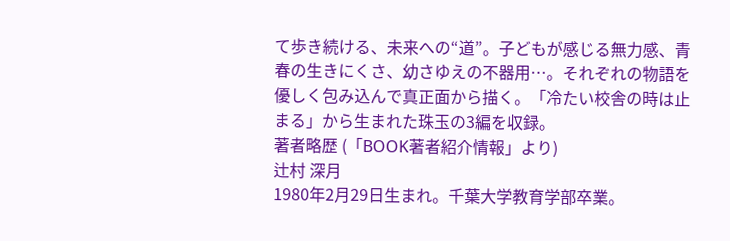て歩き続ける、未来への“道”。子どもが感じる無力感、青春の生きにくさ、幼さゆえの不器用…。それぞれの物語を優しく包み込んで真正面から描く。「冷たい校舎の時は止まる」から生まれた珠玉の3編を収録。
著者略歴 (「BOOK著者紹介情報」より)
辻村 深月
1980年2月29日生まれ。千葉大学教育学部卒業。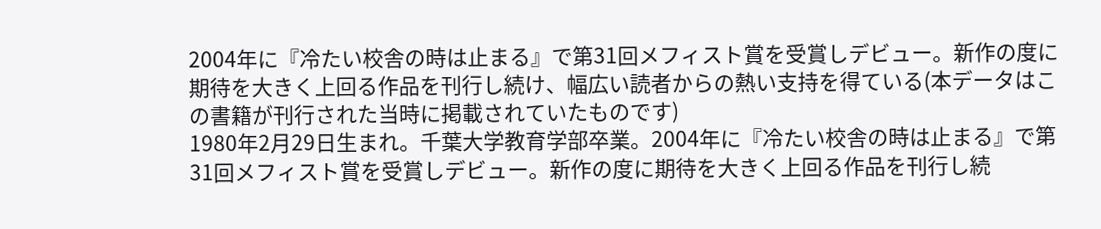2004年に『冷たい校舎の時は止まる』で第31回メフィスト賞を受賞しデビュー。新作の度に期待を大きく上回る作品を刊行し続け、幅広い読者からの熱い支持を得ている(本データはこの書籍が刊行された当時に掲載されていたものです)
1980年2月29日生まれ。千葉大学教育学部卒業。2004年に『冷たい校舎の時は止まる』で第31回メフィスト賞を受賞しデビュー。新作の度に期待を大きく上回る作品を刊行し続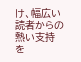け、幅広い読者からの熱い支持を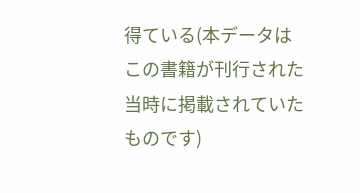得ている(本データはこの書籍が刊行された当時に掲載されていたものです)